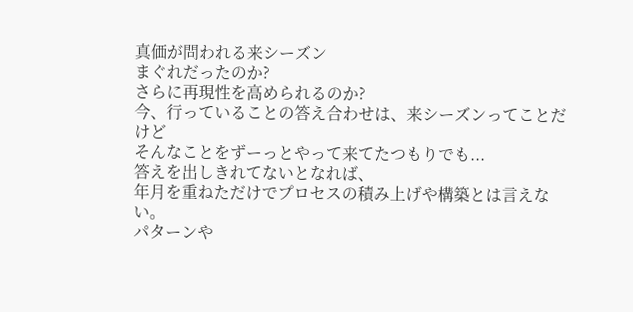真価が問われる来シーズン
まぐれだったのか?
さらに再現性を高められるのか?
今、行っていることの答え合わせは、来シーズンってことだけど
そんなことをずーっとやって来てたつもりでも...
答えを出しきれてないとなれば、
年月を重ねただけでプロセスの積み上げや構築とは言えない。
パターンや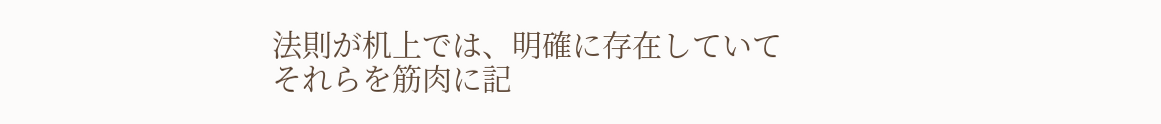法則が机上では、明確に存在していて
それらを筋肉に記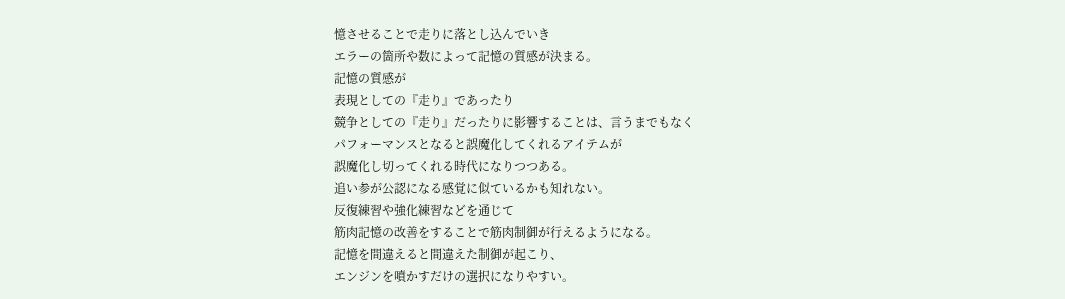憶させることで走りに落とし込んでいき
エラーの箇所や数によって記憶の質感が決まる。
記憶の質感が
表現としての『走り』であったり
競争としての『走り』だったりに影響することは、言うまでもなく
パフォーマンスとなると誤魔化してくれるアイテムが
誤魔化し切ってくれる時代になりつつある。
追い参が公認になる感覚に似ているかも知れない。
反復練習や強化練習などを通じて
筋肉記憶の改善をすることで筋肉制御が行えるようになる。
記憶を間違えると間違えた制御が起こり、
エンジンを噴かすだけの選択になりやすい。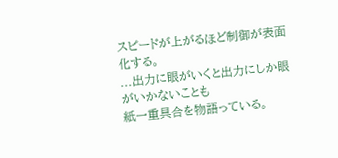スピードが上がるほど制御が表面化する。
...出力に眼がいくと出力にしか眼がいかないことも
紙一重具合を物語っている。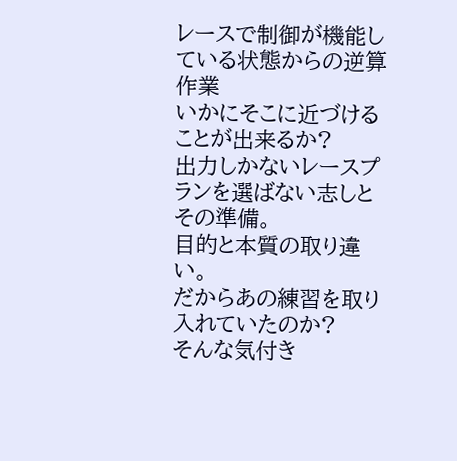レースで制御が機能している状態からの逆算作業
いかにそこに近づけることが出来るか?
出力しかないレースプランを選ばない志しとその準備。
目的と本質の取り違い。
だからあの練習を取り入れていたのか?
そんな気付き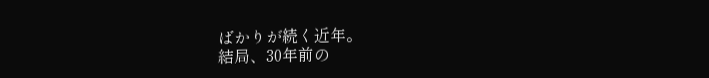ばかりが続く近年。
結局、30年前の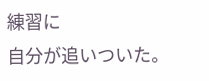練習に
自分が追いついた。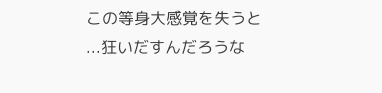この等身大感覚を失うと
...狂いだすんだろうな